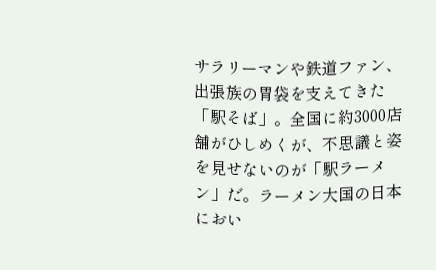サラリーマンや鉄道ファン、出張族の胃袋を支えてきた「駅そば」。全国に約3000店舗がひしめくが、不思議と姿を見せないのが「駅ラーメン」だ。ラーメン大国の日本におい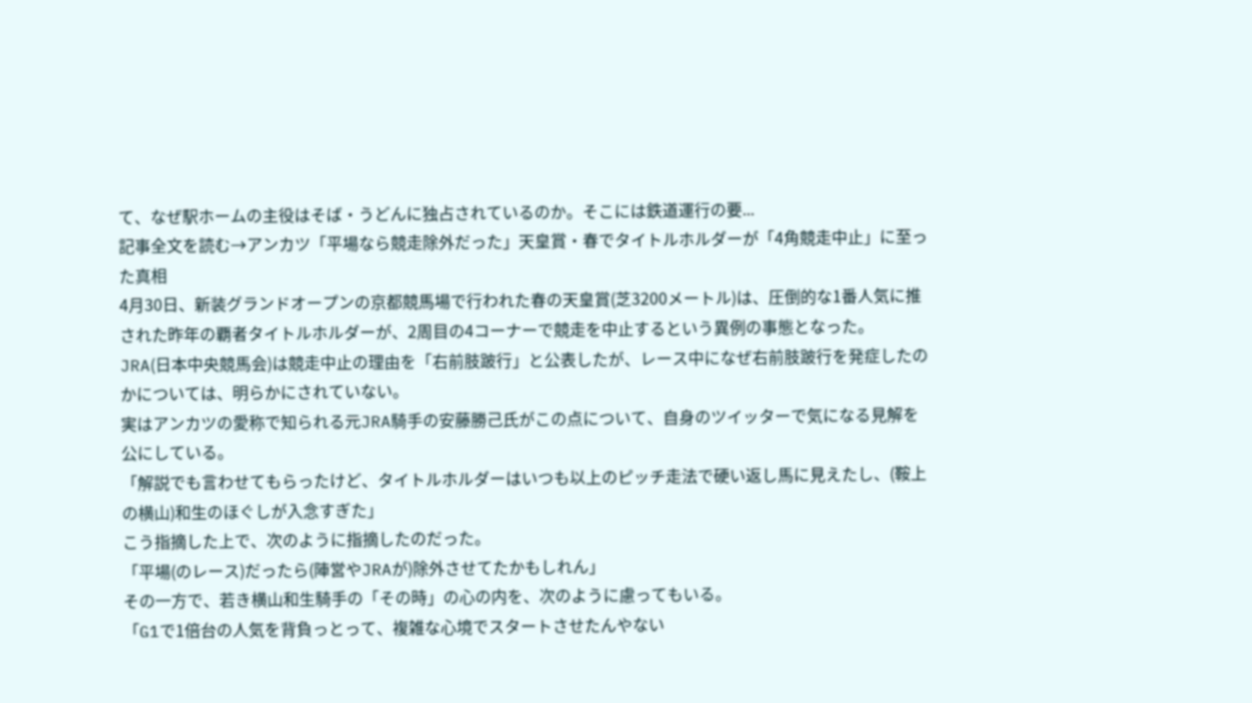て、なぜ駅ホームの主役はそば・うどんに独占されているのか。そこには鉄道運行の要...
記事全文を読む→アンカツ「平場なら競走除外だった」天皇賞・春でタイトルホルダーが「4角競走中止」に至った真相
4月30日、新装グランドオープンの京都競馬場で行われた春の天皇賞(芝3200メートル)は、圧倒的な1番人気に推された昨年の覇者タイトルホルダーが、2周目の4コーナーで競走を中止するという異例の事態となった。
JRA(日本中央競馬会)は競走中止の理由を「右前肢跛行」と公表したが、レース中になぜ右前肢跛行を発症したのかについては、明らかにされていない。
実はアンカツの愛称で知られる元JRA騎手の安藤勝己氏がこの点について、自身のツイッターで気になる見解を公にしている。
「解説でも言わせてもらったけど、タイトルホルダーはいつも以上のピッチ走法で硬い返し馬に見えたし、(鞍上の横山)和生のほぐしが入念すぎた」
こう指摘した上で、次のように指摘したのだった。
「平場(のレース)だったら(陣営やJRAが)除外させてたかもしれん」
その一方で、若き横山和生騎手の「その時」の心の内を、次のように慮ってもいる。
「G1で1倍台の人気を背負っとって、複雑な心境でスタートさせたんやない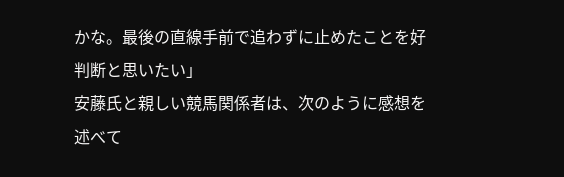かな。最後の直線手前で追わずに止めたことを好判断と思いたい」
安藤氏と親しい競馬関係者は、次のように感想を述べて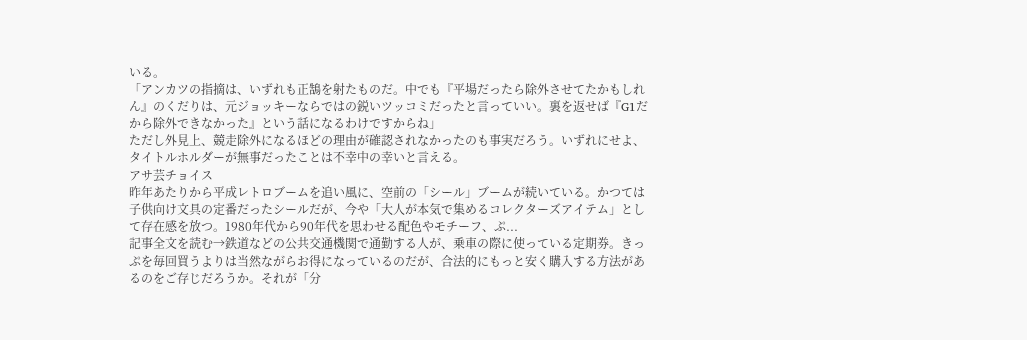いる。
「アンカツの指摘は、いずれも正鵠を射たものだ。中でも『平場だったら除外させてたかもしれん』のくだりは、元ジョッキーならではの鋭いツッコミだったと言っていい。裏を返せば『G1だから除外できなかった』という話になるわけですからね」
ただし外見上、競走除外になるほどの理由が確認されなかったのも事実だろう。いずれにせよ、タイトルホルダーが無事だったことは不幸中の幸いと言える。
アサ芸チョイス
昨年あたりから平成レトロブームを追い風に、空前の「シール」ブームが続いている。かつては子供向け文具の定番だったシールだが、今や「大人が本気で集めるコレクターズアイテム」として存在感を放つ。1980年代から90年代を思わせる配色やモチーフ、ぷ...
記事全文を読む→鉄道などの公共交通機関で通勤する人が、乗車の際に使っている定期券。きっぷを毎回買うよりは当然ながらお得になっているのだが、合法的にもっと安く購入する方法があるのをご存じだろうか。それが「分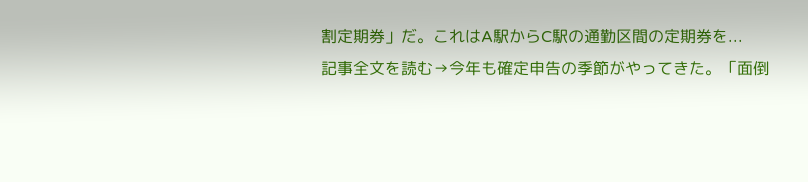割定期券」だ。これはA駅からC駅の通勤区間の定期券を...
記事全文を読む→今年も確定申告の季節がやってきた。「面倒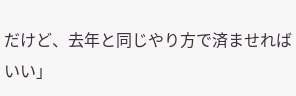だけど、去年と同じやり方で済ませればいい」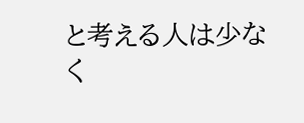と考える人は少なく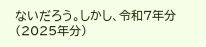ないだろう。しかし、令和7年分(2025年分)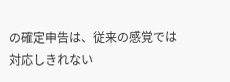の確定申告は、従来の感覚では対応しきれない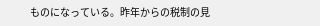ものになっている。昨年からの税制の見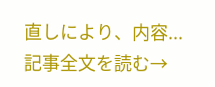直しにより、内容...
記事全文を読む→